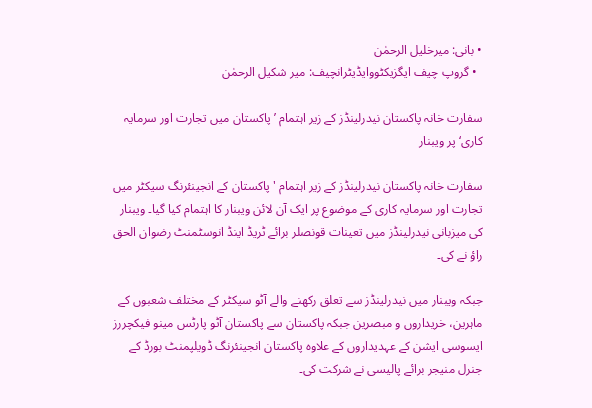• بانی: میرخلیل الرحمٰن
  • گروپ چیف ایگزیکٹووایڈیٹرانچیف: میر شکیل الرحمٰن

سفارت خانہ پاکستان نیدرلینڈز کے زیر اہتمام ’پاکستان میں تجارت اور سرمایہ کاری‘ پر ویبنار

سفارت خانہ پاکستان نیدرلینڈز کے زیر اہتمام 'پاکستان کے انجینئرنگ سیکٹر میں تجارت اور سرمایہ کاری کے موضوع پر ایک آن لائن ویبنار کا اہتمام کیا گیا۔ ویبنار کی میزبانی نیدرلینڈز میں تعینات قونصلر برائے ٹریڈ اینڈ انوسٹمنٹ رضوان الحق راؤ نے کی۔

جبکہ ویبنار میں نیدرلینڈز سے تعلق رکھنے والے آٹو سیکٹر کے مختلف شعبوں کے ماہرین، خریداروں و مبصرین جبکہ پاکستان سے پاکستان آٹو پارٹس مینو فیکچررز ایسوسی ایشن کے عہدیداروں کے علاوہ پاکستان انجینئرنگ ڈویلپمنٹ بورڈ کے جنرل منیجر برائے پالیسی نے شرکت کی۔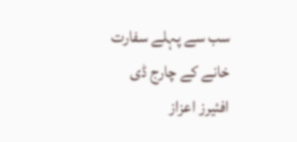سب سے پہلے سفارت خانے کے چارج ڈی افئیرز اعزاز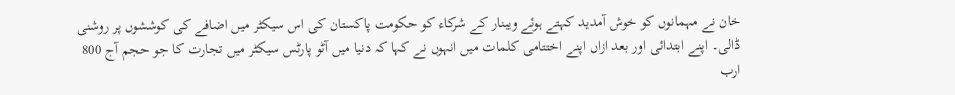خان نے مہمانوں کو خوش آمدید کہتے ہوئے ویبنار کے شرکاء کو حکومت پاکستان کی اس سیکٹر میں اضافے کی کوششوں پر روشنی ڈالی۔ اپنے ابتدائی اور بعد ازاں اپنے اختتامی کلمات میں انہوں نے کہا کہ دنیا میں آٹو پارٹس سیکٹر میں تجارت کا جو حجم آج 800 ارب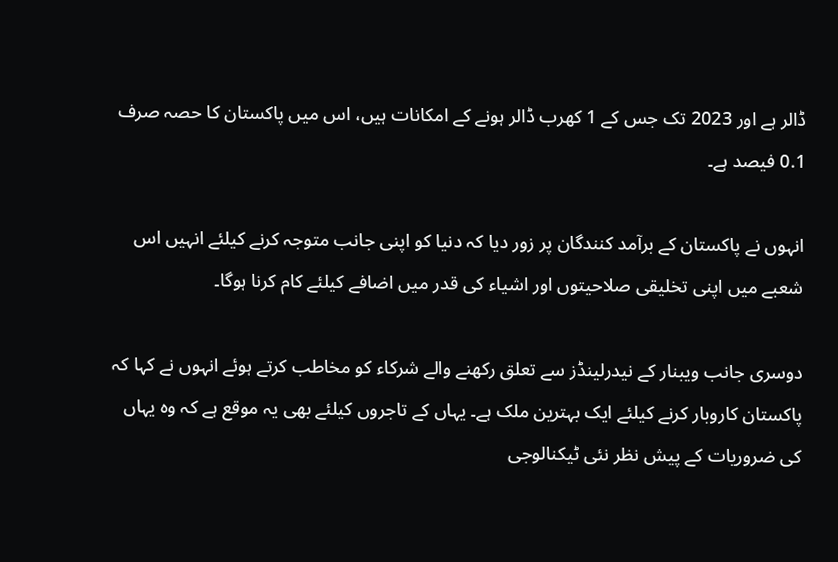ڈالر ہے اور 2023 تک جس کے 1 کھرب ڈالر ہونے کے امکانات ہیں، اس میں پاکستان کا حصہ صرف 0.1 فیصد ہے۔

انہوں نے پاکستان کے برآمد کنندگان پر زور دیا کہ دنیا کو اپنی جانب متوجہ کرنے کیلئے انہیں اس شعبے میں اپنی تخلیقی صلاحیتوں اور اشیاء کی قدر میں اضافے کیلئے کام کرنا ہوگا۔

دوسری جانب ویبنار کے نیدرلینڈز سے تعلق رکھنے والے شرکاء کو مخاطب کرتے ہوئے انہوں نے کہا کہ پاکستان کاروبار کرنے کیلئے ایک بہترین ملک ہے۔ یہاں کے تاجروں کیلئے بھی یہ موقع ہے کہ وہ یہاں کی ضروریات کے پیش نظر نئی ٹیکنالوجی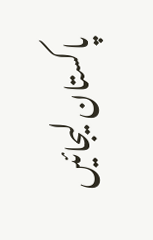پاکستان لیجائیں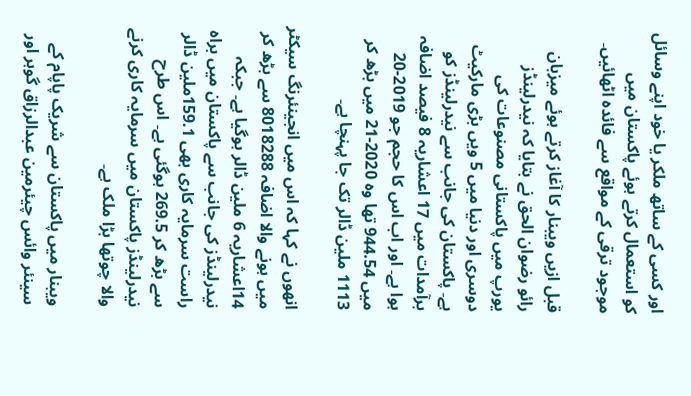اور کسی کے ساتھ ملکر یا خود اپنے وسائل کو استعمال کرتے ہوئے پاکستان میں موجود ترقی کے مواقع سے فائدہ اٹھائیں۔

قبل ازیں ویبنار کا آغاز کرتے ہوئے میزبان رائو رضوان الحق نے بتایا کہ نیدرلینڈز یورپ میں پاکستانی مصنوعات کی دوسری اور دنیا میں 5 ویں بڑی مارکیٹ ہے۔ پاکستان کی جانب سے نیدرلینڈز کو برآمدات میں 17 اعشاریہ 8 فیصد اضافہ ہوا ہے۔ اور اب اس کا حجم جو 2019-20 میں 944.54 تھا وہ 2020-21 میں بڑھ کر 1113 ملین ڈالر تک جا پہنچا ہے۔

انھوں نے کہا کہ اس میں انجینئرنگ سیکٹر میں ہونے والا اضافہ 8018288 سے بڑھ کر 14اعشاریہ 6 ملین ڈالر ہوگیا ہے۔ جبکہ نیدرلینڈز کی جانب سے پاکستان میں براہ راست سرمایہ کاری بھی 159.1ملین ڈالر سے بڑھ کر 269.5 ہوگئی ہے۔ اس طرح نیدرلینڈز پاکستان میں سرمایہ کاری کرنے والا چوتھا بڑا ملک ہے۔

ویبنار میں پاکستان سے شریک پاپام کے سینئر وائس چیئرمین عبدالرزاق گوہر اور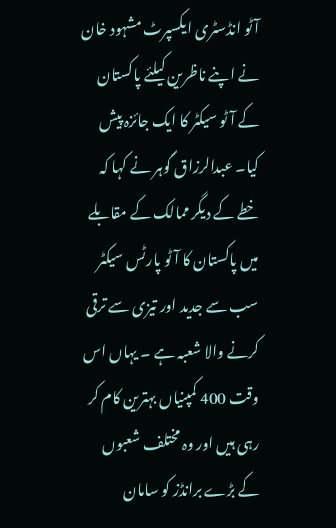آٹو انڈسٹری ایکسپرٹ مشہود خان نے اپنے ناظرین کیلئے پاکستان کے آٹو سیکٹر کا ایک جائزہ پیش کیا۔ عبدالرزاق گوہر نے کہا کہ خطے کے دیگر ممالک کے مقابلے میں پاکستان کا آٹو پارٹس سیکٹر سب سے جدید اور تیزی سے ترقی کرنے والا شعبہ ہے ۔ یہاں اس وقت 400 کمپنیاں بہترین کام کر رہی ہیں اور وہ مختلف شعبوں کے بڑے برانڈز کو سامان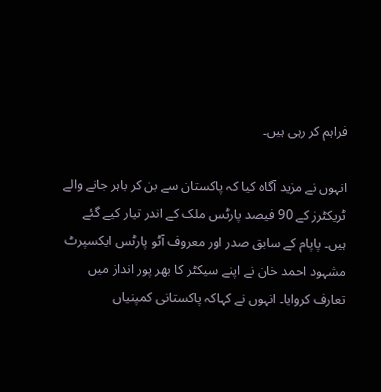فراہم کر رہی ہیں۔

انہوں نے مزید آگاہ کیا کہ پاکستان سے بن کر باہر جانے والے ٹریکٹرز کے 90 فیصد پارٹس ملک کے اندر تیار کیے گئے ہیں۔ پاپام کے سابق صدر اور معروف آٹو پارٹس ایکسپرٹ مشہود احمد خان نے اپنے سیکٹر کا بھر پور انداز میں تعارف کروایا۔ انہوں نے کہاکہ پاکستانی کمپنیاں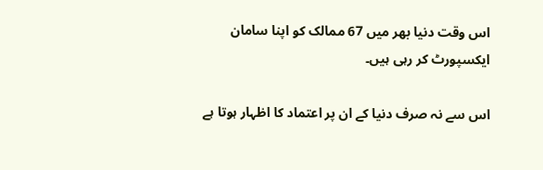اس وقت دنیا بھر میں 67 ممالک کو اپنا سامان ایکسپورٹ کر رہی ہیں۔

اس سے نہ صرف دنیا کے ان پر اعتماد کا اظہار ہوتا ہے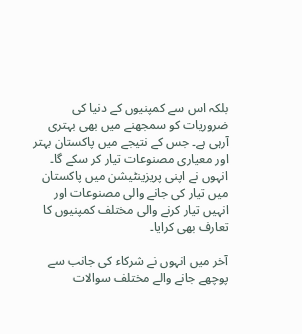بلکہ اس سے کمپنیوں کے دنیا کی ضروریات کو سمجھنے میں بھی بہتری آرہی ہے۔ جس کے نتیجے میں پاکستان بہتر اور معیاری مصنوعات تیار کر سکے گا۔ انہوں نے اپنی پریزینٹیشن میں پاکستان میں تیار کی جانے والی مصنوعات اور انہیں تیار کرنے والی مختلف کمپنیوں کا تعارف بھی کرایا۔

آخر میں انہوں نے شرکاء کی جانب سے پوچھے جانے والے مختلف سوالات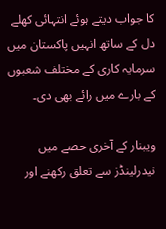کا جواب دیتے ہوئے انتہائی کھلے دل کے ساتھ انہیں پاکستان میں سرمایہ کاری کے مختلف شعبوں کے بارے میں رائے بھی دی۔

ویبنار کے آخری حصے میں نیدرلینڈز سے تعلق رکھنے اور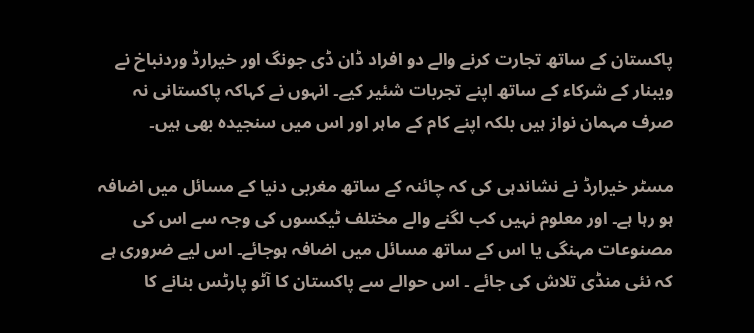پاکستان کے ساتھ تجارت کرنے والے دو افراد ڈان ڈی جونگ اور خیرارڈ وردنباخ نے ویبنار کے شرکاء کے ساتھ اپنے تجربات شئیر کیے۔ انہوں نے کہاکہ پاکستانی نہ صرف مہمان نواز ہیں بلکہ اپنے کام کے ماہر اور اس میں سنجیدہ بھی ہیں۔

مسٹر خیرارڈ نے نشاندہی کی کہ چائنہ کے ساتھ مغربی دنیا کے مسائل میں اضافہ ہو رہا ہے۔ اور معلوم نہیں کب لگنے والے مختلف ٹیکسوں کی وجہ سے اس کی مصنوعات مہنگی یا اس کے ساتھ مسائل میں اضافہ ہوجائے۔ اس لیے ضروری ہے کہ نئی منڈی تلاش کی جائے ۔ اس حوالے سے پاکستان کا آٹو پارٹس بنانے کا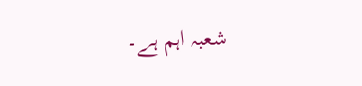شعبہ اہم ہے۔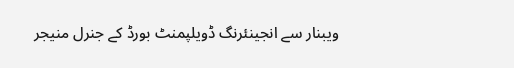ویبنار سے انجینئرنگ ڈویلپمنٹ بورڈ کے جنرل منیجر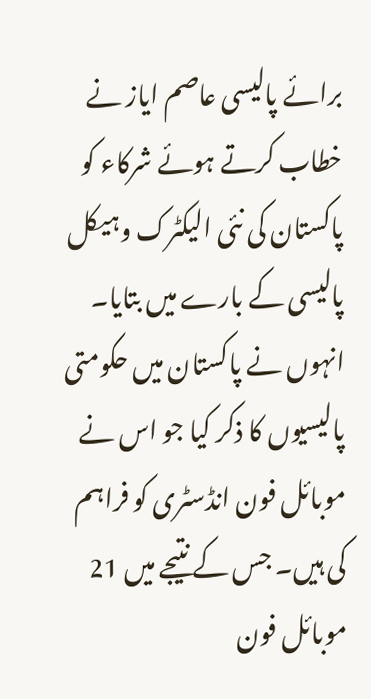برائے پالیسی عاصم ایاز نے خطاب کرتے ہوئے شرکاء کو پاکستان کی نئی الیکٹرک وہیکل پالیسی کے بارے میں بتایا۔ انہوں نے پاکستان میں حکومتی پالیسیوں کا ذکر کیا جو اس نے موبائل فون انڈسٹری کو فراہم کی ہیں۔ جس کے نتیجے میں 21 موبائل فون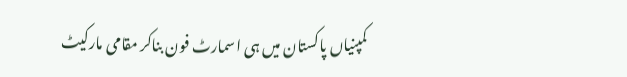کمپنیاں پاکستان میں ہی اسمارٹ فون بناکر مقامی مارکیٹ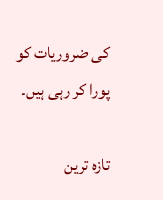کی ضروریات کو پورا کر رہی ہیں۔

تازہ ترین